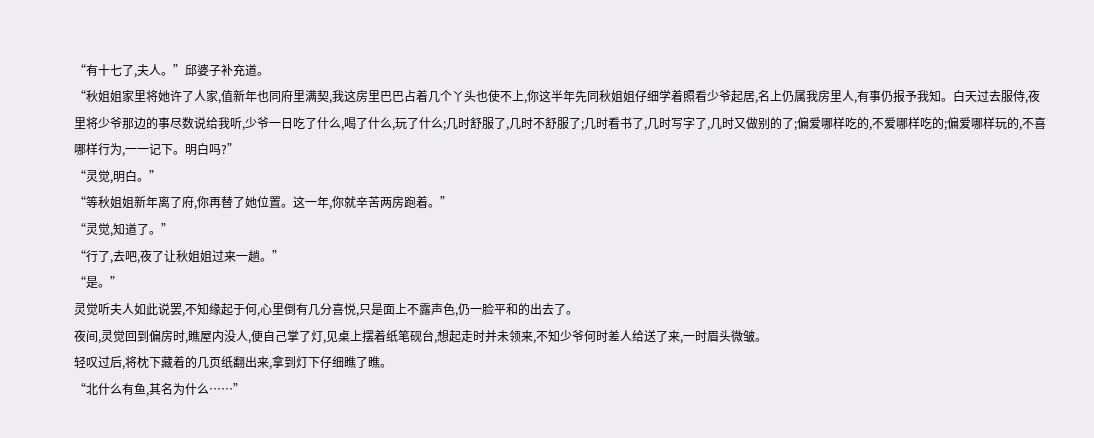“有十七了,夫人。”邱婆子补充道。
“秋姐姐家里将她许了人家,值新年也同府里满契,我这房里巴巴占着几个丫头也使不上,你这半年先同秋姐姐仔细学着照看少爷起居,名上仍属我房里人,有事仍报予我知。白天过去服侍,夜里将少爷那边的事尽数说给我听,少爷一日吃了什么,喝了什么,玩了什么;几时舒服了,几时不舒服了;几时看书了,几时写字了,几时又做别的了;偏爱哪样吃的,不爱哪样吃的;偏爱哪样玩的,不喜哪样行为,一一记下。明白吗?”
“灵觉,明白。”
“等秋姐姐新年离了府,你再替了她位置。这一年,你就辛苦两房跑着。”
“灵觉,知道了。”
“行了,去吧,夜了让秋姐姐过来一趟。”
“是。”
灵觉听夫人如此说罢,不知缘起于何,心里倒有几分喜悦,只是面上不露声色,仍一脸平和的出去了。
夜间,灵觉回到偏房时,瞧屋内没人,便自己掌了灯,见桌上摆着纸笔砚台,想起走时并未领来,不知少爷何时差人给送了来,一时眉头微皱。
轻叹过后,将枕下藏着的几页纸翻出来,拿到灯下仔细瞧了瞧。
“北什么有鱼,其名为什么……”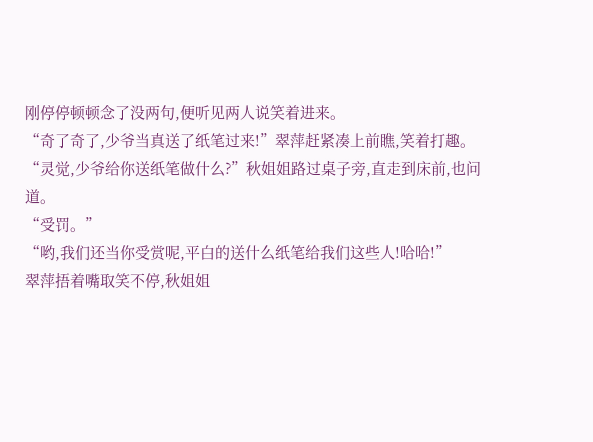刚停停顿顿念了没两句,便听见两人说笑着进来。
“奇了奇了,少爷当真送了纸笔过来!”翠萍赶紧凑上前瞧,笑着打趣。
“灵觉,少爷给你送纸笔做什么?”秋姐姐路过桌子旁,直走到床前,也问道。
“受罚。”
“哟,我们还当你受赏呢,平白的送什么纸笔给我们这些人!哈哈!”
翠萍捂着嘴取笑不停,秋姐姐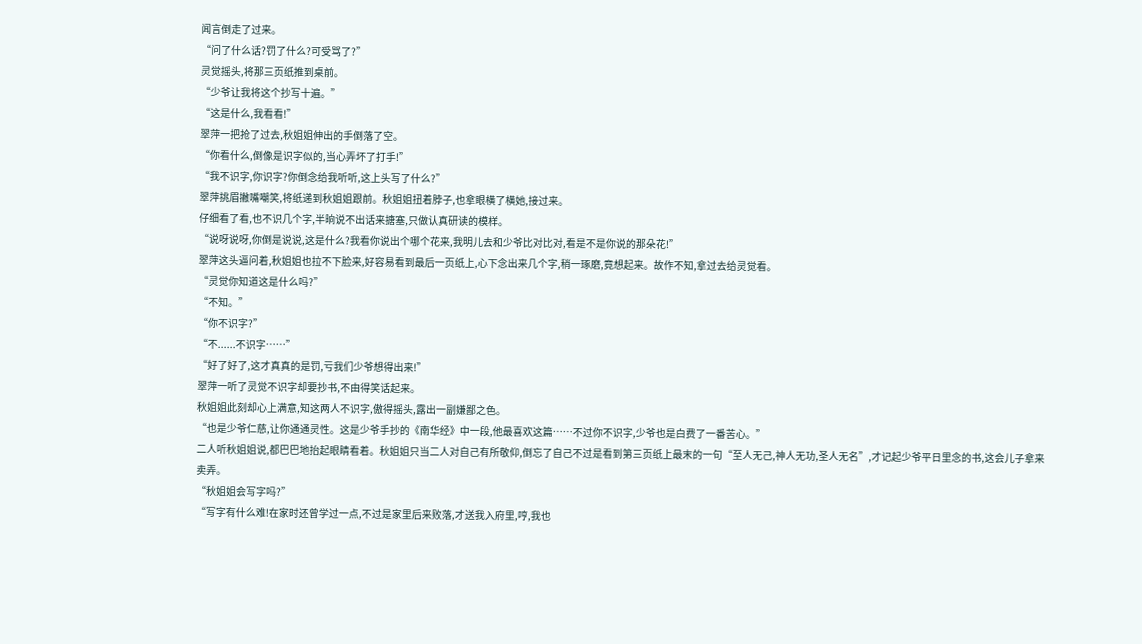闻言倒走了过来。
“问了什么话?罚了什么?可受骂了?”
灵觉摇头,将那三页纸推到桌前。
“少爷让我将这个抄写十遍。”
“这是什么,我看看!”
翠萍一把抢了过去,秋姐姐伸出的手倒落了空。
“你看什么,倒像是识字似的,当心弄坏了打手!”
“我不识字,你识字?你倒念给我听听,这上头写了什么?”
翠萍挑眉撇嘴嘲笑,将纸递到秋姐姐跟前。秋姐姐扭着脖子,也拿眼横了横她,接过来。
仔细看了看,也不识几个字,半晌说不出话来搪塞,只做认真研读的模样。
“说呀说呀,你倒是说说,这是什么?我看你说出个哪个花来,我明儿去和少爷比对比对,看是不是你说的那朵花!”
翠萍这头逼问着,秋姐姐也拉不下脸来,好容易看到最后一页纸上,心下念出来几个字,稍一琢磨,竟想起来。故作不知,拿过去给灵觉看。
“灵觉你知道这是什么吗?”
“不知。”
“你不识字?”
“不......不识字……”
“好了好了,这才真真的是罚,亏我们少爷想得出来!”
翠萍一听了灵觉不识字却要抄书,不由得笑话起来。
秋姐姐此刻却心上满意,知这两人不识字,傲得摇头,露出一副嫌鄙之色。
“也是少爷仁慈,让你通通灵性。这是少爷手抄的《南华经》中一段,他最喜欢这篇……不过你不识字,少爷也是白费了一番苦心。”
二人听秋姐姐说,都巴巴地抬起眼睛看着。秋姐姐只当二人对自己有所敬仰,倒忘了自己不过是看到第三页纸上最末的一句“至人无己,神人无功,圣人无名”,才记起少爷平日里念的书,这会儿子拿来卖弄。
“秋姐姐会写字吗?”
“写字有什么难!在家时还曾学过一点,不过是家里后来败落,才送我入府里,哼,我也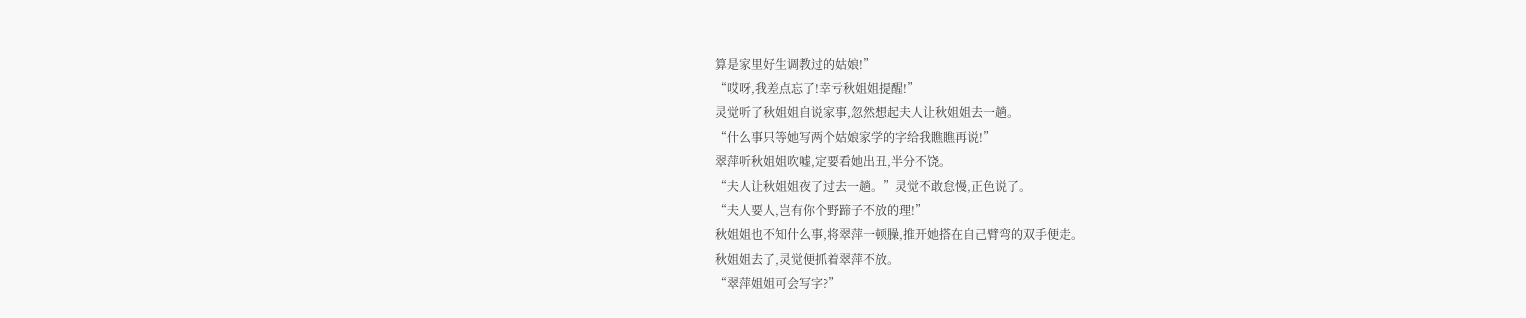算是家里好生调教过的姑娘!”
“哎呀,我差点忘了!幸亏秋姐姐提醒!”
灵觉听了秋姐姐自说家事,忽然想起夫人让秋姐姐去一趟。
“什么事只等她写两个姑娘家学的字给我瞧瞧再说!”
翠萍听秋姐姐吹嘘,定要看她出丑,半分不饶。
“夫人让秋姐姐夜了过去一趟。”灵觉不敢怠慢,正色说了。
“夫人要人,岂有你个野蹄子不放的理!”
秋姐姐也不知什么事,将翠萍一顿臊,推开她搭在自己臂弯的双手便走。
秋姐姐去了,灵觉便抓着翠萍不放。
“翠萍姐姐可会写字?”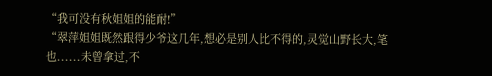“我可没有秋姐姐的能耐!”
“翠萍姐姐既然跟得少爷这几年,想必是别人比不得的,灵觉山野长大,笔也......未曾拿过,不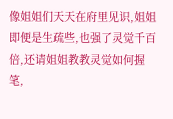像姐姐们天天在府里见识,姐姐即便是生疏些,也强了灵觉千百倍,还请姐姐教教灵觉如何握笔,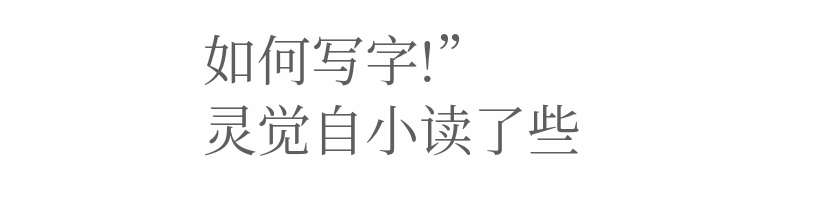如何写字!”
灵觉自小读了些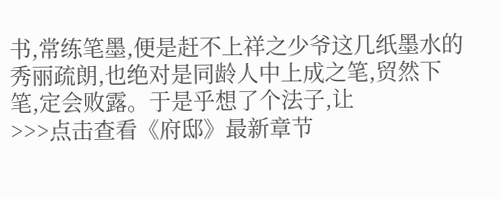书,常练笔墨,便是赶不上祥之少爷这几纸墨水的秀丽疏朗,也绝对是同龄人中上成之笔,贸然下笔,定会败露。于是乎想了个法子,让
>>>点击查看《府邸》最新章节